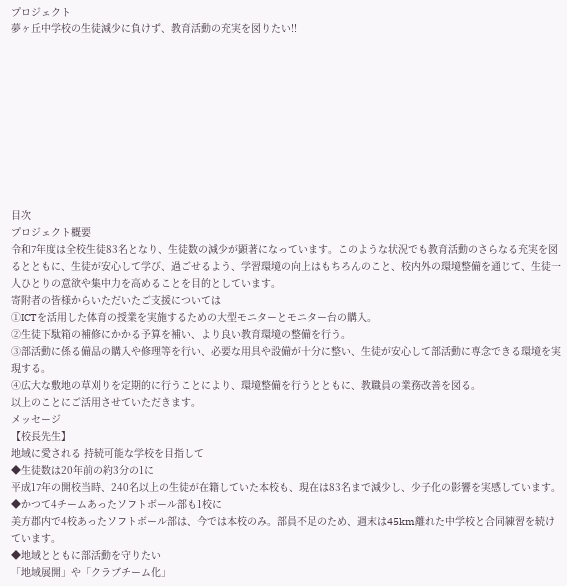プロジェクト
夢ヶ丘中学校の生徒減少に負けず、教育活動の充実を図りたい!!










目次
プロジェクト概要
令和7年度は全校生徒83名となり、生徒数の減少が顕著になっています。このような状況でも教育活動のさらなる充実を図るとともに、生徒が安心して学び、過ごせるよう、学習環境の向上はもちろんのこと、校内外の環境整備を通じて、生徒一人ひとりの意欲や集中力を高めることを目的としています。
寄附者の皆様からいただいたご支援については
①ICTを活用した体育の授業を実施するための大型モニターとモニター台の購入。
②生徒下駄箱の補修にかかる予算を補い、より良い教育環境の整備を行う。
③部活動に係る備品の購入や修理等を行い、必要な用具や設備が十分に整い、生徒が安心して部活動に専念できる環境を実現する。
④広大な敷地の草刈りを定期的に行うことにより、環境整備を行うとともに、教職員の業務改善を図る。
以上のことにご活用させていただきます。
メッセージ
【校長先生】
地域に愛される 持続可能な学校を目指して
◆生徒数は20年前の約3分の1に
平成17年の開校当時、240名以上の生徒が在籍していた本校も、現在は83名まで減少し、少子化の影響を実感しています。
◆かつて4チームあったソフトボール部も1校に
美方郡内で4校あったソフトボール部は、今では本校のみ。部員不足のため、週末は45km離れた中学校と合同練習を続けています。
◆地域とともに部活動を守りたい
「地域展開」や「クラブチーム化」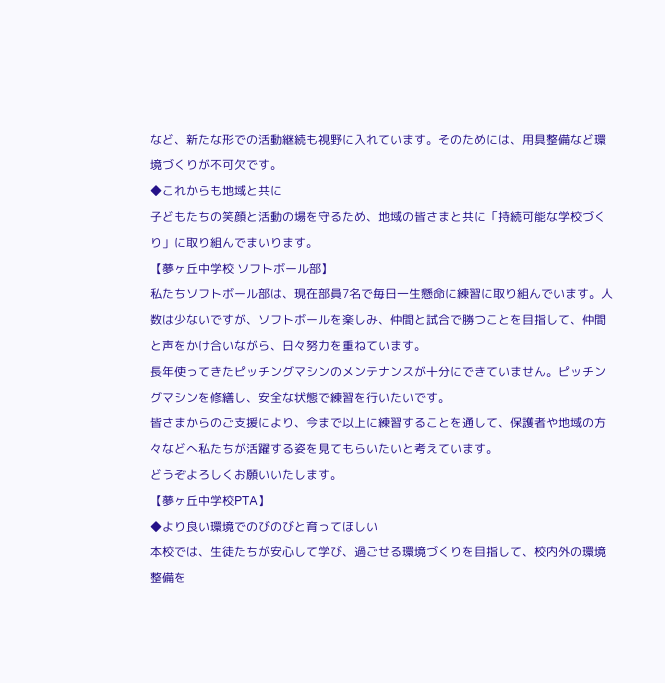など、新たな形での活動継続も視野に入れています。そのためには、用具整備など環境づくりが不可欠です。
◆これからも地域と共に
子どもたちの笑顔と活動の場を守るため、地域の皆さまと共に「持続可能な学校づくり」に取り組んでまいります。
【夢ヶ丘中学校 ソフトボール部】
私たちソフトボール部は、現在部員7名で毎日一生懸命に練習に取り組んでいます。人数は少ないですが、ソフトボールを楽しみ、仲間と試合で勝つことを目指して、仲間と声をかけ合いながら、日々努力を重ねています。
長年使ってきたピッチングマシンのメンテナンスが十分にできていません。ピッチングマシンを修繕し、安全な状態で練習を行いたいです。
皆さまからのご支援により、今まで以上に練習することを通して、保護者や地域の方々などへ私たちが活躍する姿を見てもらいたいと考えています。
どうぞよろしくお願いいたします。
【夢ヶ丘中学校PTA】
◆より良い環境でのびのびと育ってほしい
本校では、生徒たちが安心して学び、過ごせる環境づくりを目指して、校内外の環境整備を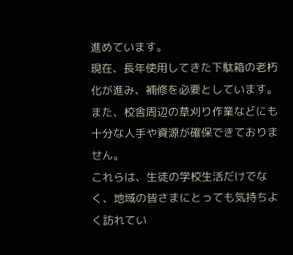進めています。
現在、長年使用してきた下駄箱の老朽化が進み、補修を必要としています。また、校舎周辺の草刈り作業などにも十分な人手や資源が確保できておりません。
これらは、生徒の学校生活だけでなく、地域の皆さまにとっても気持ちよく訪れてい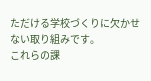ただける学校づくりに欠かせない取り組みです。
これらの課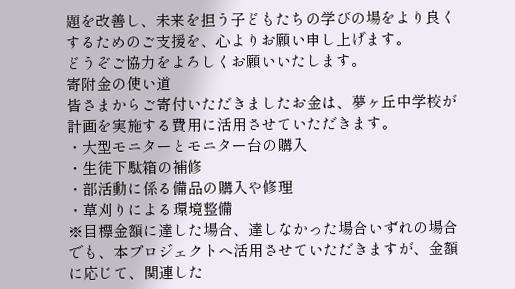題を改善し、未来を担う子どもたちの学びの場をより良くするためのご支援を、心よりお願い申し上げます。
どうぞご協力をよろしくお願いいたします。
寄附金の使い道
皆さまからご寄付いただきましたお金は、夢ヶ丘中学校が計画を実施する費用に活用させていただきます。
・大型モニターとモニター台の購入
・生徒下駄箱の補修
・部活動に係る備品の購入や修理
・草刈りによる環境整備
※目標金額に達した場合、達しなかった場合いずれの場合でも、本プロジェクトへ活用させていただきますが、金額に応じて、関連した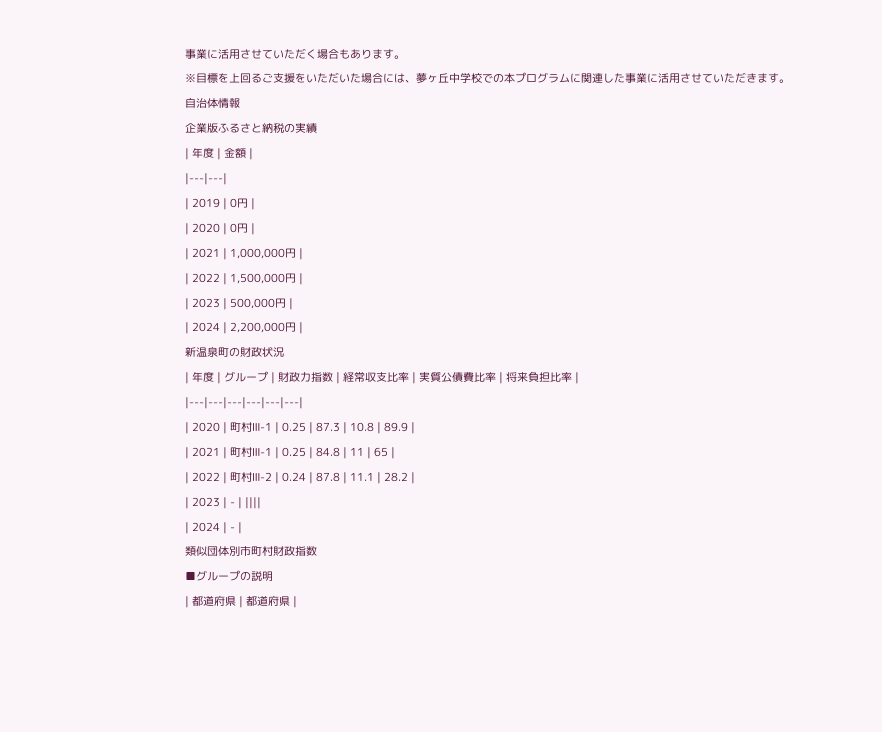事業に活用させていただく場合もあります。
※目標を上回るご支援をいただいた場合には、夢ヶ丘中学校での本プログラムに関連した事業に活用させていただきます。
自治体情報
企業版ふるさと納税の実績
| 年度 | 金額 |
|---|---|
| 2019 | 0円 |
| 2020 | 0円 |
| 2021 | 1,000,000円 |
| 2022 | 1,500,000円 |
| 2023 | 500,000円 |
| 2024 | 2,200,000円 |
新温泉町の財政状況
| 年度 | グループ | 財政力指数 | 経常収支比率 | 実質公債費比率 | 将来負担比率 |
|---|---|---|---|---|---|
| 2020 | 町村Ⅲ-1 | 0.25 | 87.3 | 10.8 | 89.9 |
| 2021 | 町村Ⅲ-1 | 0.25 | 84.8 | 11 | 65 |
| 2022 | 町村Ⅲ-2 | 0.24 | 87.8 | 11.1 | 28.2 |
| 2023 | - | ||||
| 2024 | - |
類似団体別市町村財政指数
■グループの説明
| 都道府県 | 都道府県 |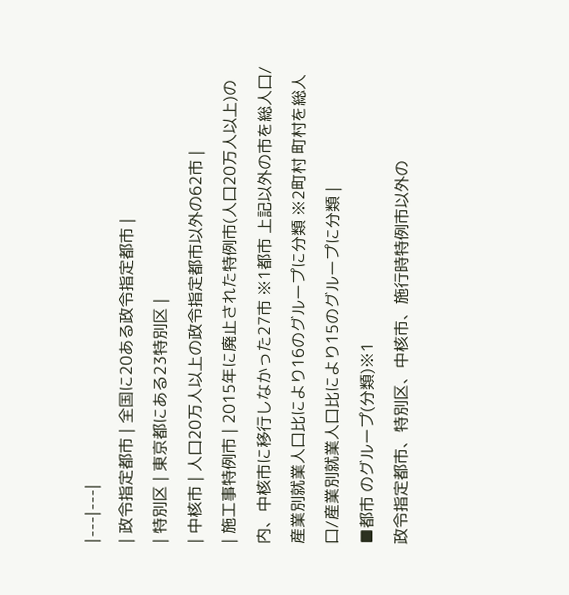|---|---|
| 政令指定都市 | 全国に20ある政令指定都市 |
| 特別区 | 東京都にある23特別区 |
| 中核市 | 人口20万人以上の政令指定都市以外の62市 |
| 施工事特例市 | 2015年に廃止された特例市(人口20万人以上)の内、中核市に移行しなかった27市 ※1都市 上記以外の市を総人口/産業別就業人口比により16のグループに分類 ※2町村 町村を総人口/産業別就業人口比により15のグループに分類 |
■都市 のグループ(分類)※1
政令指定都市、特別区、中核市、施行時特例市以外の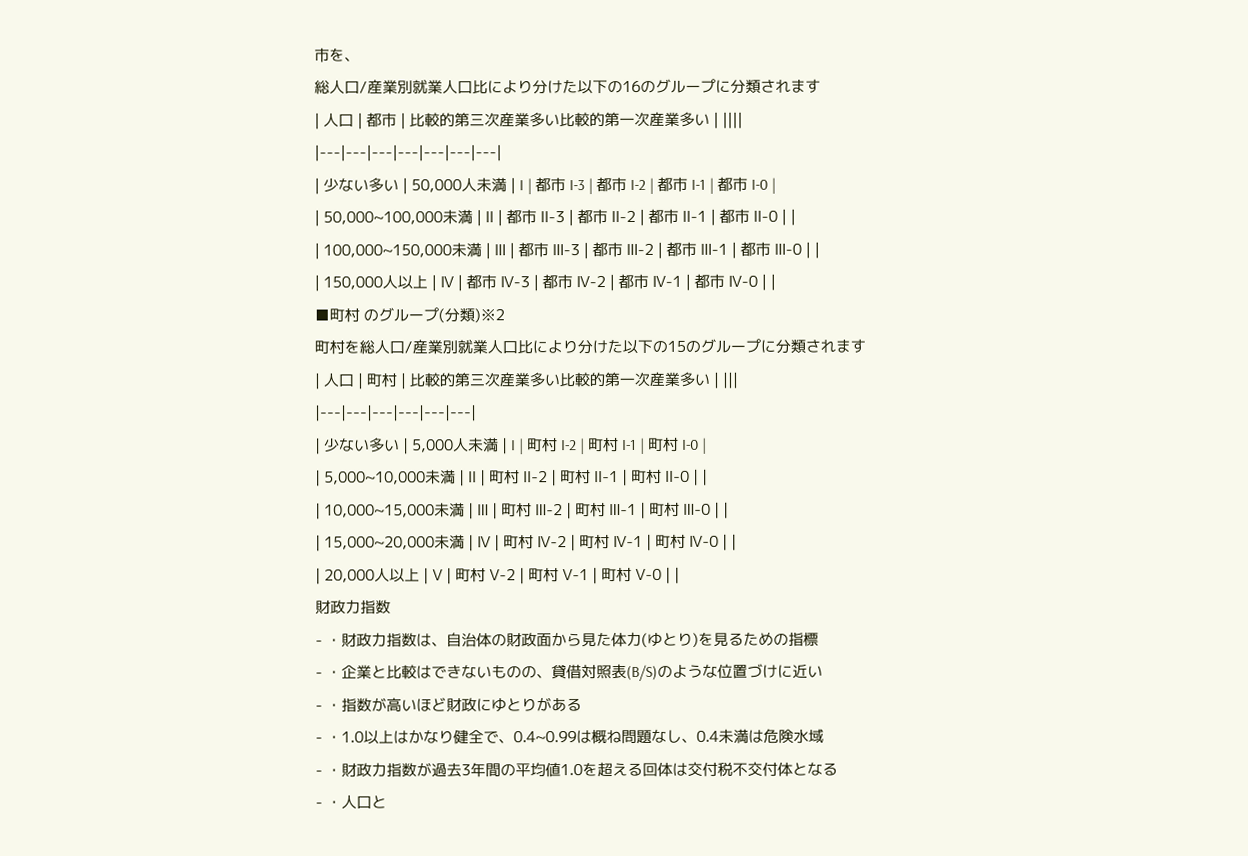市を、
総人口/産業別就業人口比により分けた以下の16のグループに分類されます
| 人口 | 都市 | 比較的第三次産業多い比較的第一次産業多い | ||||
|---|---|---|---|---|---|---|
| 少ない多い | 50,000人未満 | I | 都市 I-3 | 都市 I-2 | 都市 I-1 | 都市 I-0 |
| 50,000~100,000未満 | Ⅱ | 都市 Ⅱ-3 | 都市 Ⅱ-2 | 都市 Ⅱ-1 | 都市 Ⅱ-0 | |
| 100,000~150,000未満 | Ⅲ | 都市 Ⅲ-3 | 都市 Ⅲ-2 | 都市 Ⅲ-1 | 都市 Ⅲ-0 | |
| 150,000人以上 | Ⅳ | 都市 Ⅳ-3 | 都市 Ⅳ-2 | 都市 Ⅳ-1 | 都市 Ⅳ-0 | |
■町村 のグループ(分類)※2
町村を総人口/産業別就業人口比により分けた以下の15のグループに分類されます
| 人口 | 町村 | 比較的第三次産業多い比較的第一次産業多い | |||
|---|---|---|---|---|---|
| 少ない多い | 5,000人未満 | I | 町村 I-2 | 町村 I-1 | 町村 I-0 |
| 5,000~10,000未満 | Ⅱ | 町村 Ⅱ-2 | 町村 Ⅱ-1 | 町村 Ⅱ-0 | |
| 10,000~15,000未満 | Ⅲ | 町村 Ⅲ-2 | 町村 Ⅲ-1 | 町村 Ⅲ-0 | |
| 15,000~20,000未満 | Ⅳ | 町村 Ⅳ-2 | 町村 Ⅳ-1 | 町村 Ⅳ-0 | |
| 20,000人以上 | Ⅴ | 町村 Ⅴ-2 | 町村 Ⅴ-1 | 町村 Ⅴ-0 | |
財政力指数
- ・財政力指数は、自治体の財政面から見た体力(ゆとり)を見るための指標
- ・企業と比較はできないものの、貸借対照表(B/S)のような位置づけに近い
- ・指数が高いほど財政にゆとりがある
- ・1.0以上はかなり健全で、0.4~0.99は概ね問題なし、0.4未満は危険水域
- ・財政力指数が過去3年間の平均値1.0を超える回体は交付税不交付体となる
- ・人口と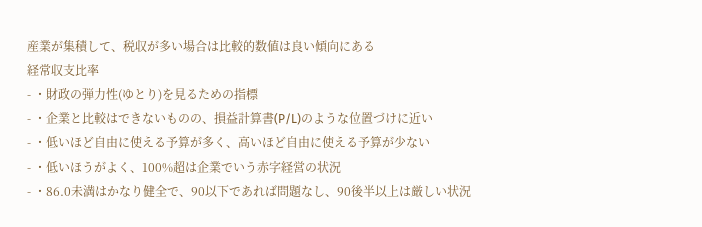産業が集積して、税収が多い場合は比較的数値は良い傾向にある
経常収支比率
- ・財政の弾力性(ゆとり)を見るための指標
- ・企業と比較はできないものの、損益計算書(P/L)のような位置づけに近い
- ・低いほど自由に使える予算が多く、高いほど自由に使える予算が少ない
- ・低いほうがよく、100%超は企業でいう赤字経営の状況
- ・86.0未満はかなり健全で、90以下であれば問題なし、90後半以上は厳しい状況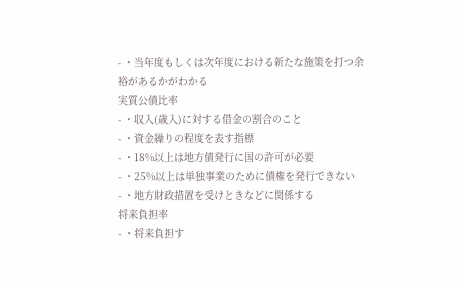- ・当年度もしくは次年度における新たな施策を打つ余裕があるかがわかる
実質公債比率
- ・収入(歳入)に対する借金の割合のこと
- ・資金繰りの程度を表す指標
- ・18%以上は地方債発行に国の許可が必要
- ・25%以上は単独事業のために債権を発行できない
- ・地方財政措置を受けときなどに関係する
将来負担率
- ・将来負担す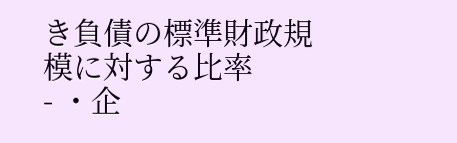き負債の標準財政規模に対する比率
- ・企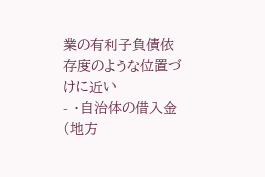業の有利子負債依存度のような位置づけに近い
- ・自治体の借入金(地方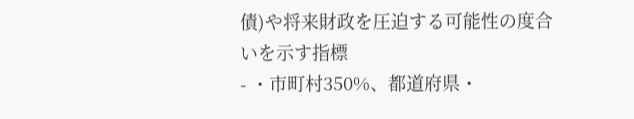債)や将来財政を圧迫する可能性の度合いを示す指標
- ・市町村350%、都道府県・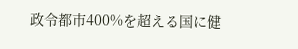政令都市400%を超える国に健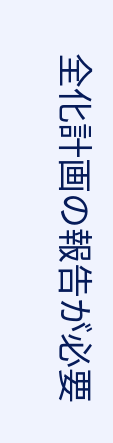全化計画の報告が必要